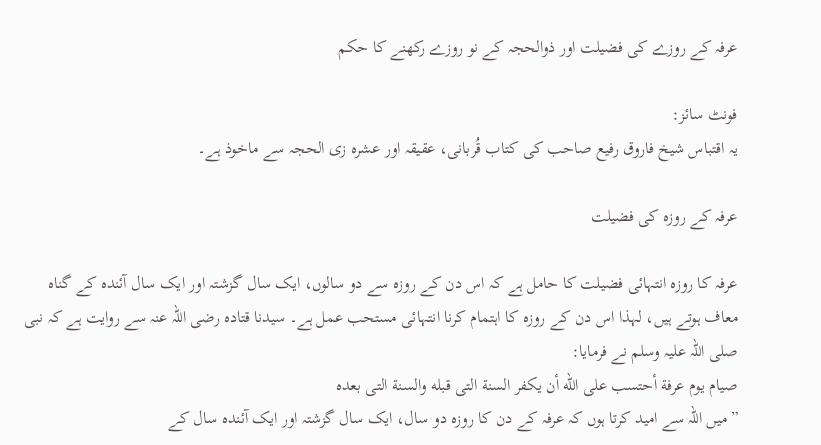عرفہ کے روزے کی فضیلت اور ذوالحجہ کے نو روزے رکھنے کا حکم

فونٹ سائز:
یہ اقتباس شیخ فاروق رفیع صاحب کی کتاب قُربانی، عقیقہ اور عشرہ زی الحجہ سے ماخوذ ہے۔

عرفہ کے روزہ کی فضیلت

عرفہ کا روزہ انتہائی فضیلت کا حامل ہے کہ اس دن کے روزہ سے دو سالوں، ایک سال گزشتہ اور ایک سال آئندہ کے گناہ معاف ہوتے ہیں، لہذا اس دن کے روزہ کا اہتمام کرنا انتہائی مستحب عمل ہے۔ سیدنا قتادہ رضی اللہ عنہ سے روایت ہے کہ نبی صلی اللہ علیہ وسلم نے فرمایا:
صيام يوم عرفة أحتسب على الله أن يكفر السنة التى قبله والسنة التى بعده
”میں اللہ سے امید کرتا ہوں کہ عرفہ کے دن کا روزہ دو سال، ایک سال گزشتہ اور ایک آئندہ سال کے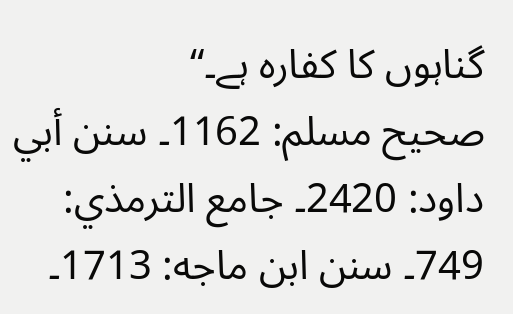گناہوں کا کفارہ ہے۔“
صحيح مسلم: 1162۔ سنن أبي داود: 2420۔ جامع الترمذي: 749۔ سنن ابن ماجه: 1713۔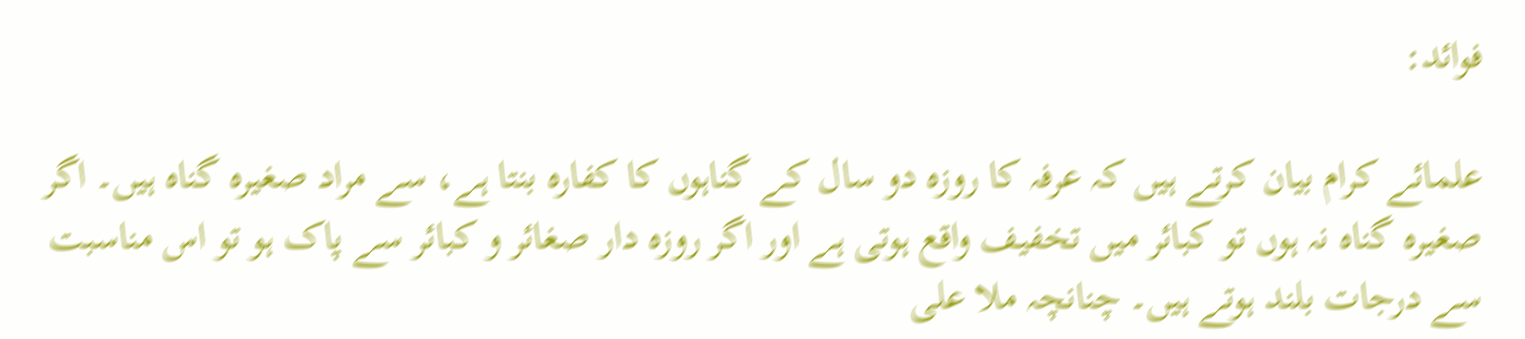فوائد:

علمائے کرام بیان کرتے ہیں کہ عرفہ کا روزہ دو سال کے گناہوں کا کفارہ بنتا ہے، سے مراد صغیرہ گناہ ہیں۔ اگر صغیرہ گناہ نہ ہوں تو کبائر میں تخفیف واقع ہوتی ہے اور اگر روزہ دار صغائر و کبائر سے پاک ہو تو اس مناسبت سے درجات بلند ہوتے ہیں۔ چنانچہ ملا علی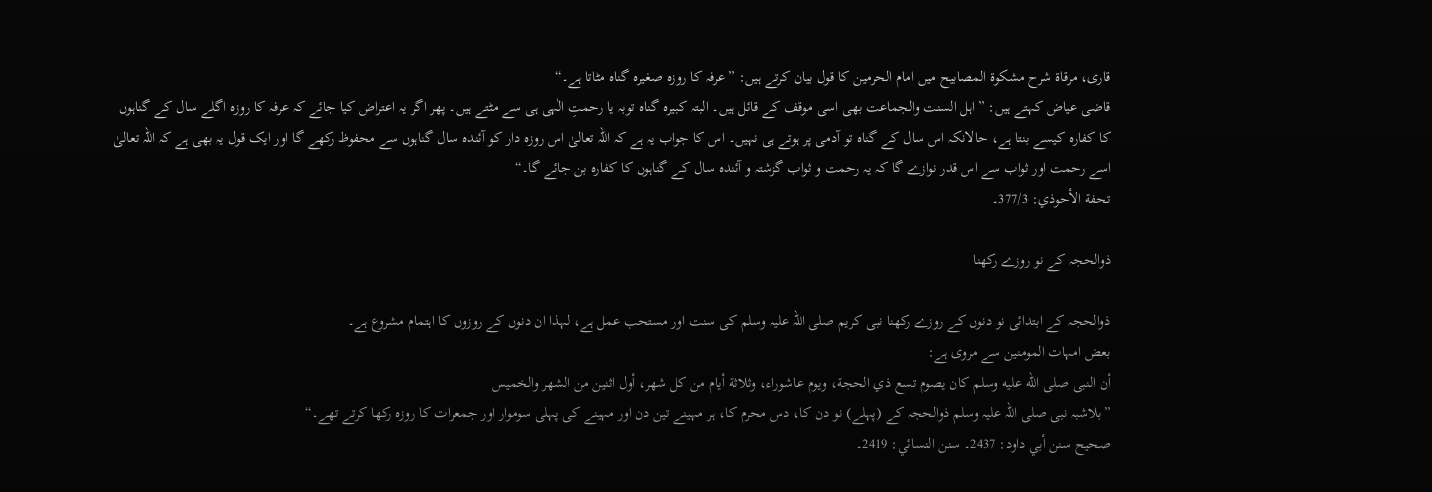قاری، مرقاۃ شرح مشکوۃ المصابیح میں امام الحرمین کا قول بیان کرتے ہیں: ”عرفہ کا روزہ صغیرہ گناہ مٹاتا ہے۔“
قاضی عیاض کہتے ہیں: ”اہل السنت والجماعت بھی اسی موقف کے قائل ہیں۔ البتہ کبیرہ گناہ توبہ یا رحمتِ الٰہی ہی سے مٹتے ہیں۔ پھر اگر یہ اعتراض کیا جائے کہ عرفہ کا روزہ اگلے سال کے گناہوں کا کفارہ کیسے بنتا ہے، حالانکہ اس سال کے گناہ تو آدمی پر ہوتے ہی نہیں۔ اس کا جواب یہ ہے کہ اللہ تعالیٰ اس روزہ دار کو آئندہ سال گناہوں سے محفوظ رکھے گا اور ایک قول یہ بھی ہے کہ اللہ تعالیٰ اسے رحمت اور ثواب سے اس قدر نوازے گا کہ یہ رحمت و ثواب گزشتہ و آئندہ سال کے گناہوں کا کفارہ بن جائے گا۔“
تحفة الأحوذي: 377/3۔

ذوالحجہ کے نو روزے رکھنا

ذوالحجہ کے ابتدائی نو دنوں کے روزے رکھنا نبی کریم صلی اللہ علیہ وسلم کی سنت اور مستحب عمل ہے، لہذا ان دنوں کے روزوں کا اہتمام مشروع ہے۔
بعض امہات المومنین سے مروی ہے:
أن النبى صلى الله عليه وسلم كان يصوم تسع ذي الحجة، ويوم عاشوراء، وثلاثة أيام من كل شهر، أول اثنين من الشهر والخميس
”بلاشبہ نبی صلی اللہ علیہ وسلم ذوالحجہ کے (پہلے) نو دن کا، دس محرم کا، ہر مہینے تین دن اور مہینے کی پہلی سوموار اور جمعرات کا روزہ رکھا کرتے تھے۔“
صحيح سنن أبي داود: 2437۔ سنن النسائي: 2419۔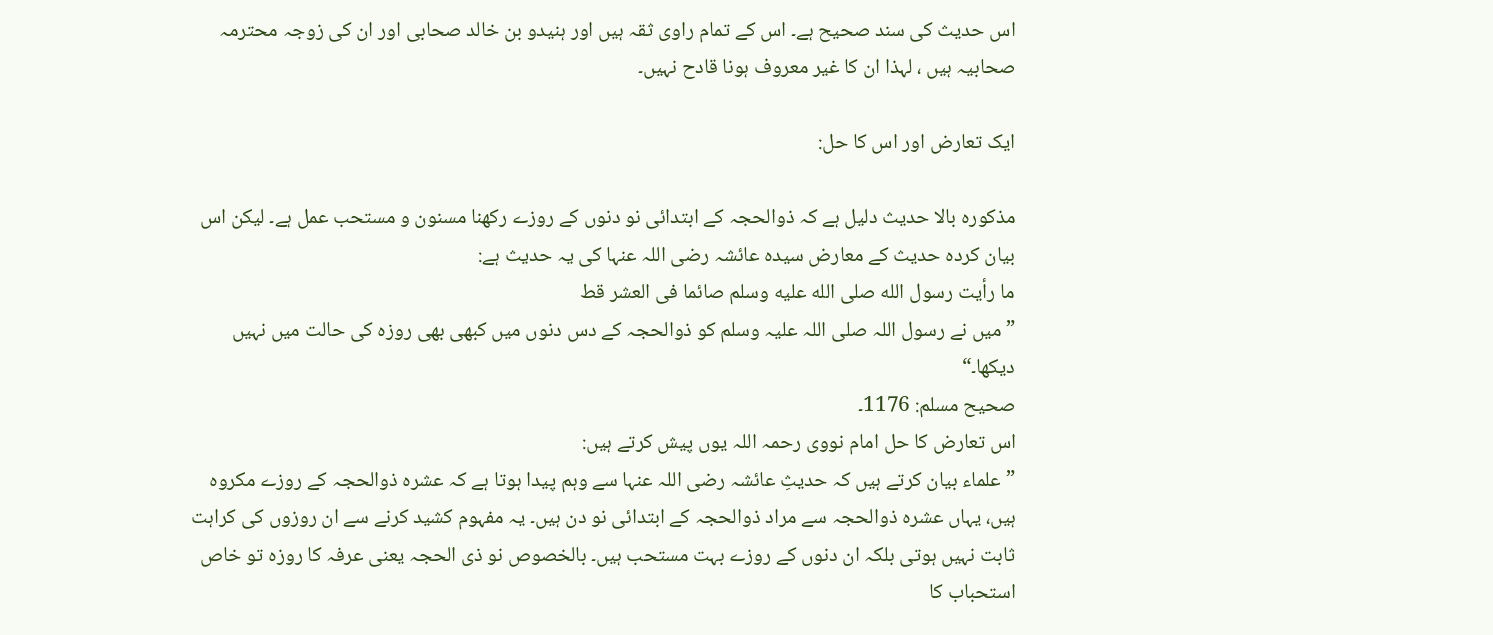اس حدیث کی سند صحیح ہے۔ اس کے تمام راوی ثقہ ہیں اور ہنیدو بن خالد صحابی اور ان کی زوجہ محترمہ صحابیہ ہیں ، لہذا ان کا غیر معروف ہونا قادح نہیں۔

ایک تعارض اور اس کا حل:

مذکورہ بالا حدیث دلیل ہے کہ ذوالحجہ کے ابتدائی نو دنوں کے روزے رکھنا مسنون و مستحب عمل ہے۔ لیکن اس بیان کردہ حدیث کے معارض سیدہ عائشہ رضی اللہ عنہا کی یہ حدیث ہے:
ما رأيت رسول الله صلى الله عليه وسلم صائما فى العشر قط
”میں نے رسول اللہ صلی اللہ علیہ وسلم کو ذوالحجہ کے دس دنوں میں کبھی بھی روزہ کی حالت میں نہیں دیکھا۔“
صحيح مسلم: 1176۔
اس تعارض کا حل امام نووی رحمہ اللہ یوں پیش کرتے ہیں:
”علماء بیان کرتے ہیں کہ حدیثِ عائشہ رضی اللہ عنہا سے وہم پیدا ہوتا ہے کہ عشرہ ذوالحجہ کے روزے مکروہ ہیں، یہاں عشرہ ذوالحجہ سے مراد ذوالحجہ کے ابتدائی نو دن ہیں۔ یہ مفہوم کشید کرنے سے ان روزوں کی کراہت ثابت نہیں ہوتی بلکہ ان دنوں کے روزے بہت مستحب ہیں۔ بالخصوص نو ذی الحجہ یعنی عرفہ کا روزہ تو خاص استحباب کا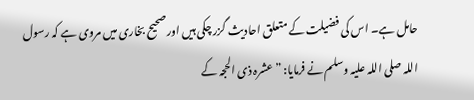حامل ہے۔ اس کی فضیلت کے متعلق احادیث گزر چکی ہیں اور صحیح بخاری میں مروی ہے کہ رسول اللہ صلی اللہ علیہ وسلم نے فرمایا: ”عشرہ ذی الحجہ کے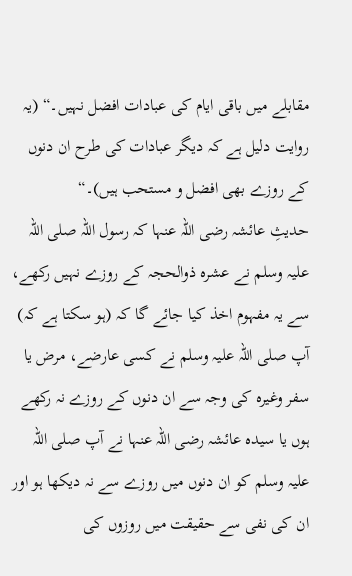مقابلے میں باقی ایام کی عبادات افضل نہیں۔“ (یہ روایت دلیل ہے کہ دیگر عبادات کی طرح ان دنوں کے روزے بھی افضل و مستحب ہیں)۔“
حدیثِ عائشہ رضی اللہ عنہا کہ رسول اللہ صلی اللہ علیہ وسلم نے عشرہ ذوالحجہ کے روزے نہیں رکھے، سے یہ مفہوم اخذ کیا جائے گا کہ (ہو سکتا ہے کہ) آپ صلی اللہ علیہ وسلم نے کسی عارضے، مرض یا سفر وغیرہ کی وجہ سے ان دنوں کے روزے نہ رکھے ہوں یا سیدہ عائشہ رضی اللہ عنہا نے آپ صلی اللہ علیہ وسلم کو ان دنوں میں روزے سے نہ دیکھا ہو اور ان کی نفی سے حقیقت میں روزوں کی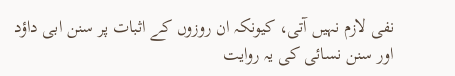نفی لازم نہیں آتی، کیونکہ ان روزوں کے اثبات پر سنن ابی داؤد اور سنن نسائی کی یہ روایت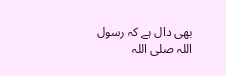بھی دال ہے کہ رسول اللہ صلی اللہ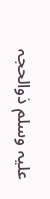علیہ وسلم ذوالحجہ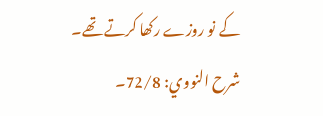کے نو روزے رکھا کرتے تھے۔
شرح النووي: 72/8۔